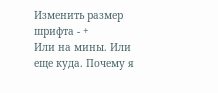Изменить размер шрифта - +
Или на мины. Или еще куда. Почему я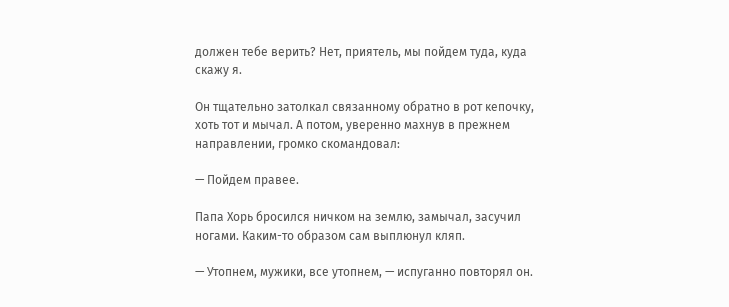должен тебе верить? Нет, приятель, мы пойдем туда, куда скажу я.

Он тщательно затолкал связанному обратно в рот кепочку, хоть тот и мычал. А потом, уверенно махнув в прежнем направлении, громко скомандовал:

— Пойдем правее.

Папа Хорь бросился ничком на землю, замычал, засучил ногами. Каким-то образом сам выплюнул кляп.

— Утопнем, мужики, все утопнем, — испуганно повторял он.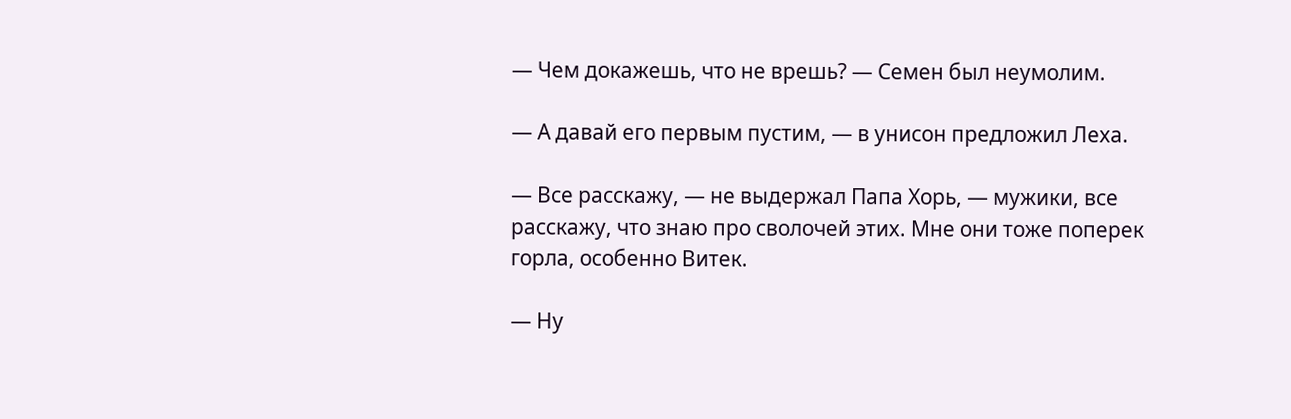— Чем докажешь, что не врешь? — Семен был неумолим.

— А давай его первым пустим, — в унисон предложил Леха.

— Все расскажу, — не выдержал Папа Хорь, — мужики, все расскажу, что знаю про сволочей этих. Мне они тоже поперек горла, особенно Витек.

— Ну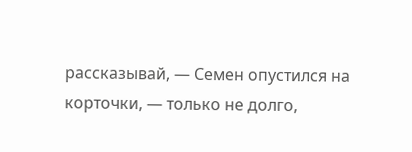рассказывай, — Семен опустился на корточки, — только не долго,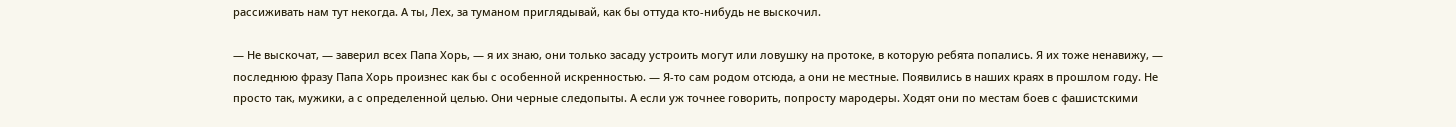рассиживать нам тут некогда. А ты, Лех, за туманом приглядывай, как бы оттуда кто-нибудь не выскочил.

— Не выскочат, — заверил всех Папа Хорь, — я их знаю, они только засаду устроить могут или ловушку на протоке, в которую ребята попались. Я их тоже ненавижу, — последнюю фразу Папа Хорь произнес как бы с особенной искренностью. — Я-то сам родом отсюда, а они не местные. Появились в наших краях в прошлом году. Не просто так, мужики, а с определенной целью. Они черные следопыты. А если уж точнее говорить, попросту мародеры. Ходят они по местам боев с фашистскими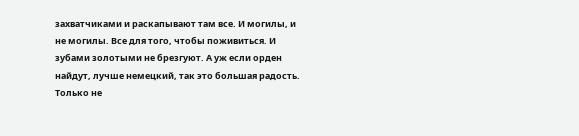захватчиками и раскапывают там все. И могилы, и не могилы. Все для того, чтобы поживиться. И зубами золотыми не брезгуют. А уж если орден найдут, лучше немецкий, так это большая радость. Только не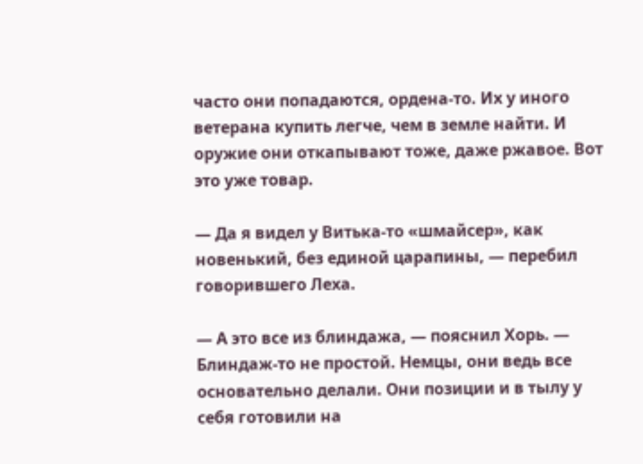часто они попадаются, ордена-то. Их у иного ветерана купить легче, чем в земле найти. И оружие они откапывают тоже, даже ржавое. Вот это уже товар.

— Да я видел у Витька-то «шмайсер», как новенький, без единой царапины, — перебил говорившего Леха.

— А это все из блиндажа, — пояснил Хорь. — Блиндаж-то не простой. Немцы, они ведь все основательно делали. Они позиции и в тылу у себя готовили на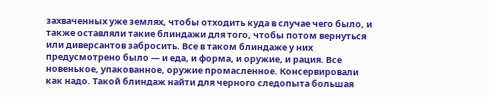захваченных уже землях, чтобы отходить куда в случае чего было, и также оставляли такие блиндажи для того, чтобы потом вернуться или диверсантов забросить. Все в таком блиндаже у них предусмотрено было — и еда, и форма, и оружие, и рация. Все новенькое, упакованное, оружие промасленное. Консервировали как надо. Такой блиндаж найти для черного следопыта большая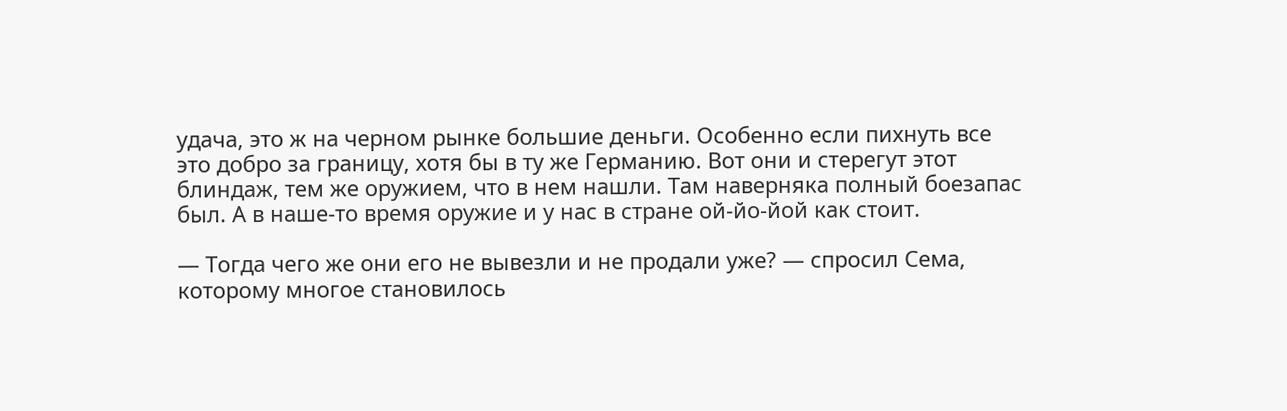удача, это ж на черном рынке большие деньги. Особенно если пихнуть все это добро за границу, хотя бы в ту же Германию. Вот они и стерегут этот блиндаж, тем же оружием, что в нем нашли. Там наверняка полный боезапас был. А в наше-то время оружие и у нас в стране ой-йо-йой как стоит.

— Тогда чего же они его не вывезли и не продали уже? — спросил Сема, которому многое становилось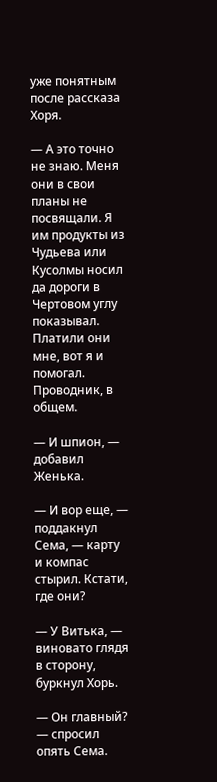уже понятным после рассказа Хоря.

— А это точно не знаю. Меня они в свои планы не посвящали. Я им продукты из Чудьева или Кусолмы носил да дороги в Чертовом углу показывал. Платили они мне, вот я и помогал. Проводник, в общем.

— И шпион, — добавил Женька.

— И вор еще, — поддакнул Сема, — карту и компас стырил. Кстати, где они?

— У Витька, — виновато глядя в сторону, буркнул Хорь.

— Он главный? — спросил опять Сема.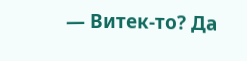— Витек-то? Да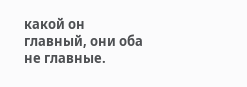какой он главный, они оба не главные.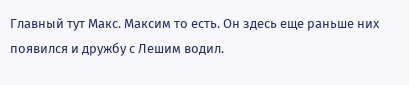Главный тут Макс. Максим то есть. Он здесь еще раньше них появился и дружбу с Лешим водил.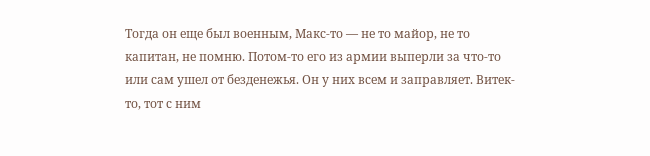Тогда он еще был военным, Макс-то — не то майор, не то капитан, не помню. Потом-то его из армии выперли за что-то или сам ушел от безденежья. Он у них всем и заправляет. Витек-то, тот с ним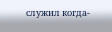служил когда-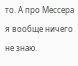то. А про Мессера я вообще ничего не знаю.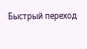Быстрый переход